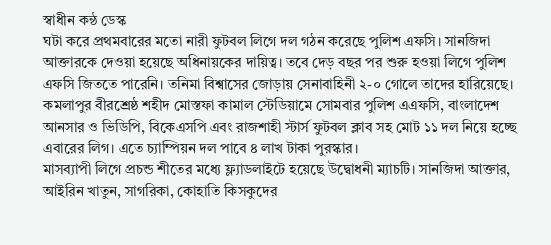স্বাধীন কন্ঠ ডেস্ক
ঘটা করে প্রথমবারের মতো নারী ফুটবল লিগে দল গঠন করেছে পুলিশ এফসি। সানজিদা আক্তারকে দেওয়া হয়েছে অধিনায়কের দায়িত্ব। তবে দেড় বছর পর শুরু হওয়া লিগে পুলিশ এফসি জিততে পারেনি। তনিমা বিশ্বাসের জোড়ায় সেনাবাহিনী ২-০ গোলে তাদের হারিয়েছে।
কমলাপুর বীরশ্রেষ্ঠ শহীদ মোস্তফা কামাল স্টেডিয়ামে সোমবার পুলিশ এএফসি, বাংলাদেশ আনসার ও ভিডিপি, বিকেএসপি এবং রাজশাহী স্টার্স ফুটবল ক্লাব সহ মোট ১১ দল নিয়ে হচ্ছে এবারের লিগ। এতে চ্যাম্পিয়ন দল পাবে ৪ লাখ টাকা পুরস্কার।
মাসব্যাপী লিগে প্রচন্ড শীতের মধ্যে ফ্ল্যাডলাইটে হয়েছে উদ্বোধনী ম্যাচটি। সানজিদা আক্তার, আইরিন খাতুন, সাগরিকা, কোহাতি কিসকুদের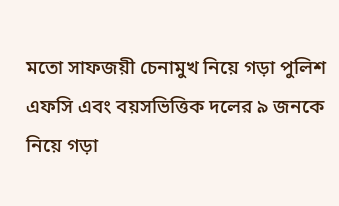মতো সাফজয়ী চেনামুখ নিয়ে গড়া পুলিশ এফসি এবং বয়সভিত্তিক দলের ৯ জনকে নিয়ে গড়া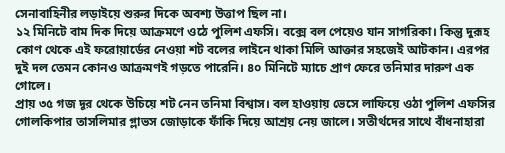সেনাবাহিনীর লড়াইয়ে শুরুর দিকে অবশ্য উত্তাপ ছিল না।
১২ মিনিটে বাম দিক দিয়ে আক্রমণে ওঠে পুলিশ এফসি। বক্সে বল পেয়েও যান সাগরিকা। কিন্তু দুরূহ কোণ থেকে এই ফরোয়ার্ডের নেওয়া শট বলের লাইনে থাকা মিলি আক্তার সহজেই আটকান। এরপর দুই দল তেমন কোনও আক্রমণই গড়তে পারেনি। ৪০ মিনিটে ম্যাচে প্রাণ ফেরে তনিমার দারুণ এক গোলে।
প্রায় ৩৫ গজ দূর থেকে উচিয়ে শট নেন তনিমা বিশ্বাস। বল হাওয়ায় ভেসে লাফিয়ে ওঠা পুলিশ এফসির গোলকিপার তাসলিমার গ্লাভস জোড়াকে ফাঁকি দিয়ে আশ্রয় নেয় জালে। সতীর্থদের সাথে বাঁধনাহারা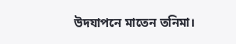উদযাপনে মাতেন তনিমা।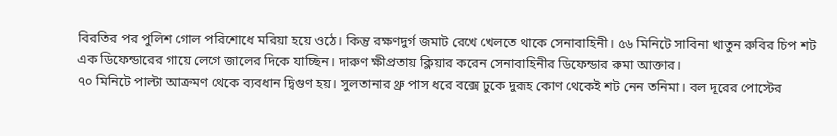বিরতির পর পুলিশ গোল পরিশোধে মরিয়া হয়ে ওঠে। কিন্তু রক্ষণদুর্গ জমাট রেখে খেলতে থাকে সেনাবাহিনী। ৫৬ মিনিটে সাবিনা খাতুন রুবির চিপ শট এক ডিফেন্ডারের গায়ে লেগে জালের দিকে যাচ্ছিন। দারুণ ক্ষীপ্রতায় ক্লিয়ার করেন সেনাবাহিনীর ডিফেন্ডার রুমা আক্তার।
৭০ মিনিটে পাল্টা আক্রমণ থেকে ব্যবধান দ্বিগুণ হয়। সুলতানার থ্রু পাস ধরে বক্সে ঢুকে দুরূহ কোণ থেকেই শট নেন তনিমা। বল দূরের পোস্টের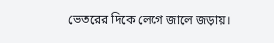ভেতরের দিকে লেগে জালে জড়ায়।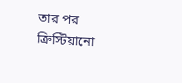তার পর ক্রিস্টিয়ানো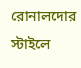রোনালদোর স্টাইলে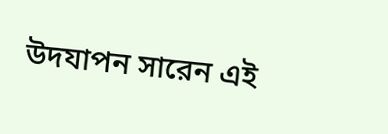উদযাপন সারেন এই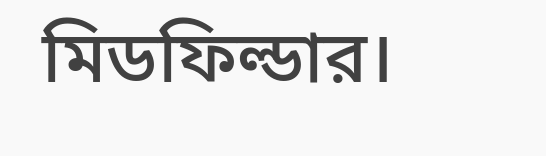মিডফিল্ডার।